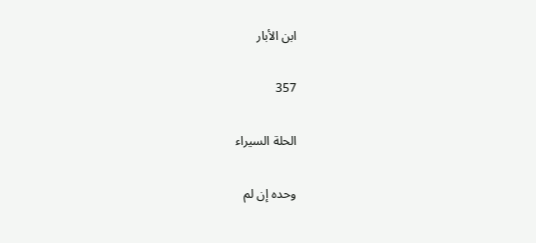ابن الأبار

357

الحلة السيراء

وحده إن لم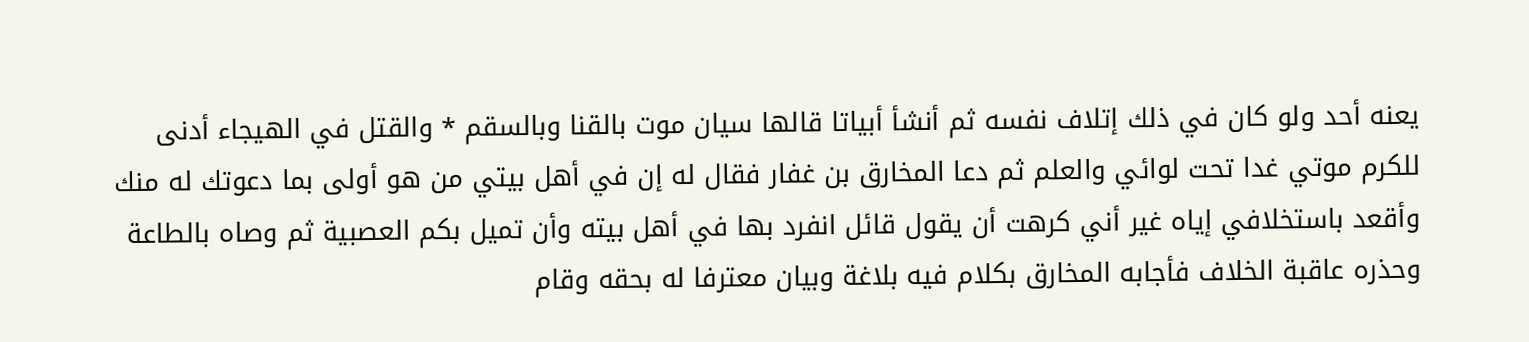يعنه أحد ولو كان في ذلك إتلاف نفسه ثم أنشأ أبياتا قالها سيان موت بالقنا وبالسقم * والقتل في الهيجاء أدنى للكرم موتي غدا تحت لوائي والعلم ثم دعا المخارق بن غفار فقال له إن في أهل بيتي من هو أولى بما دعوتك له منك وأقعد باستخلافي إياه غير أني كرهت أن يقول قائل انفرد بها في أهل بيته وأن تميل بكم العصبية ثم وصاه بالطاعة وحذره عاقبة الخلاف فأجابه المخارق بكلام فيه بلاغة وبيان معترفا له بحقه وقام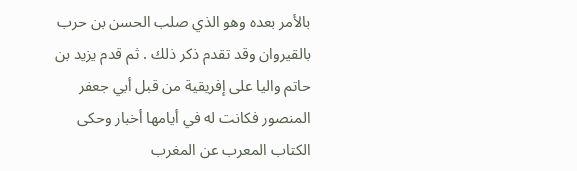بالأمر بعده وهو الذي صلب الحسن بن حرب بالقيروان وقد تقدم ذكر ذلك . ثم قدم يزيد بن حاتم واليا على إفريقية من قبل أبي جعفر المنصور فكانت له في أيامها أخبار وحكى الكتاب المعرب عن المغرب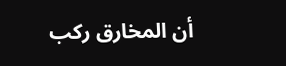أن المخارق ركب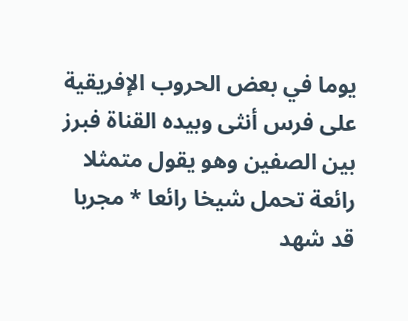يوما في بعض الحروب الإفريقية على فرس أنثى وبيده القناة فبرز بين الصفين وهو يقول متمثلا رائعة تحمل شيخا رائعا * مجربا قد شهد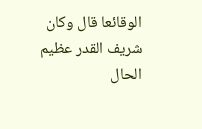الوقائعا قال وكان شريف القدر عظيم الحال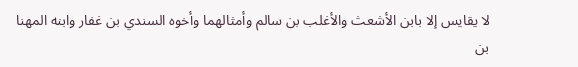لا يقايس إلا بابن الأشعث والأغلب بن سالم وأمثالهما وأخوه السندي بن غفار وابنه المهنا بن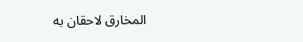المخارق لاحقان به